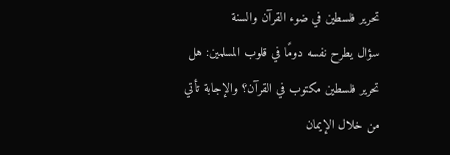تحرير فلسطين في ضوء القرآن والسنة
سؤال يطرح نفسه دومًا في قلوب المسلمين: هل تحرير فلسطين مكتوب في القرآن؟ والإجابة تأتي من خلال الإيمان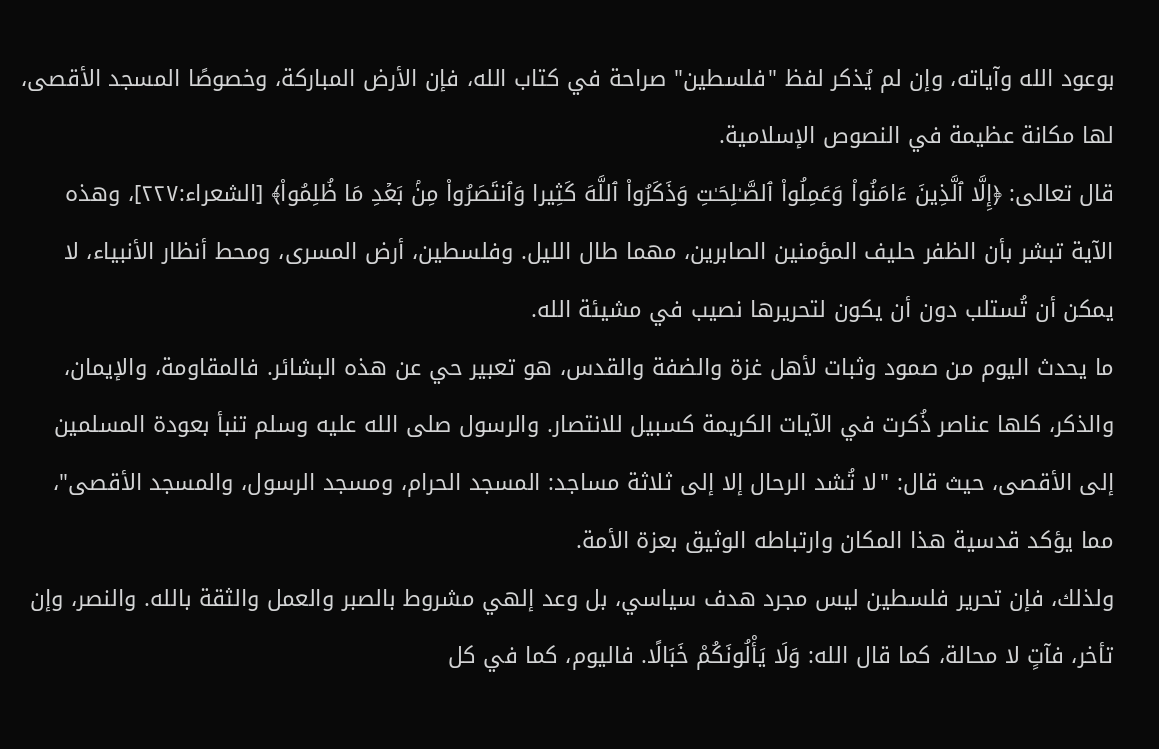بوعود الله وآياته، وإن لم يُذكر لفظ "فلسطين" صراحة في كتاب الله، فإن الأرض المباركة، وخصوصًا المسجد الأقصى، لها مكانة عظيمة في النصوص الإسلامية.
قال تعالى: ﴿إِلَّا ٱلَّذِینَ ءَامَنُوا۟ وَعَمِلُوا۟ ٱلصَّـٰلِحَـٰتِ وَذَكَرُوا۟ ٱللَّهَ كَثِیرا وَٱنتَصَرُوا۟ مِنۢ بَعۡدِ مَا ظُلِمُوا۟﴾ [الشعراء:٢٢٧]، وهذه الآية تبشر بأن الظفر حليف المؤمنين الصابرين، مهما طال الليل. وفلسطين، أرض المسرى، ومحط أنظار الأنبياء، لا يمكن أن تُستلب دون أن يكون لتحريرها نصيب في مشيئة الله.
ما يحدث اليوم من صمود وثبات لأهل غزة والضفة والقدس، هو تعبير حي عن هذه البشائر. فالمقاومة، والإيمان، والذكر، كلها عناصر ذُكرت في الآيات الكريمة كسبيل للانتصار. والرسول صلى الله عليه وسلم تنبأ بعودة المسلمين إلى الأقصى، حيث قال: "لا تُشد الرحال إلا إلى ثلاثة مساجد: المسجد الحرام، ومسجد الرسول، والمسجد الأقصى"، مما يؤكد قدسية هذا المكان وارتباطه الوثيق بعزة الأمة.
ولذلك، فإن تحرير فلسطين ليس مجرد هدف سياسي، بل وعد إلهي مشروط بالصبر والعمل والثقة بالله. والنصر، وإن تأخر، فآتٍ لا محالة، كما قال الله: وَلَا يَأْلُونَكُمْ خَبَالًا. فاليوم، كما في كل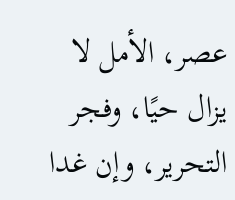عصر، الأمل لا يزال حيًا، وفجر التحرير، وإن غدا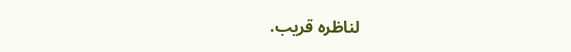لناظره قريب.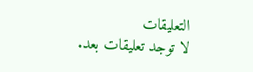التعليقات
لا توجد تعليقات بعد.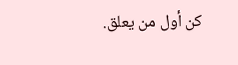كن أول من يعلق.